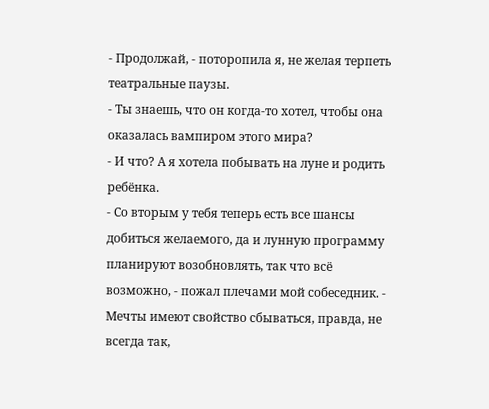- Продолжай, - поторопила я, не желая терпеть театральные паузы.
- Ты знаешь, что он когда-то хотел, чтобы она оказалась вампиром этого мира?
- И что? А я хотела побывать на луне и родить ребёнка.
- Со вторым у тебя теперь есть все шансы добиться желаемого, да и лунную программу планируют возобновлять, так что всё возможно, - пожал плечами мой собеседник. - Мечты имеют свойство сбываться, правда, не всегда так,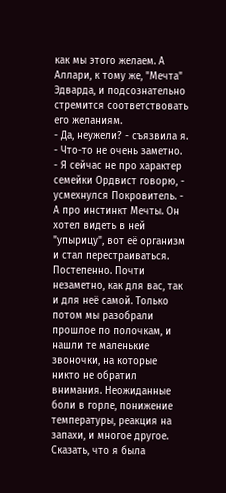как мы этого желаем. А Аллари, к тому же, "Мечта" Эдварда, и подсознательно стремится соответствовать его желаниям.
- Да, неужели? - съязвила я. - Что-то не очень заметно.
- Я сейчас не про характер семейки Ордвист говорю, - усмехнулся Покровитель. - А про инстинкт Мечты. Он хотел видеть в ней "упырицу", вот её организм и стал перестраиваться. Постепенно. Почти незаметно, как для вас, так и для неё самой. Только потом мы разобрали прошлое по полочкам, и нашли те маленькие звоночки, на которые никто не обратил внимания. Неожиданные боли в горле, понижение температуры, реакция на запахи, и многое другое.
Сказать, что я была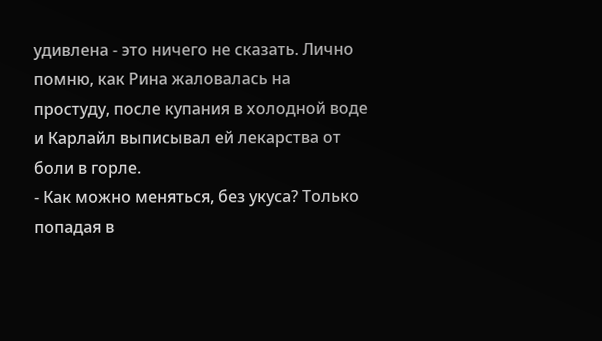удивлена - это ничего не сказать. Лично помню, как Рина жаловалась на простуду, после купания в холодной воде и Карлайл выписывал ей лекарства от боли в горле.
- Как можно меняться, без укуса? Только попадая в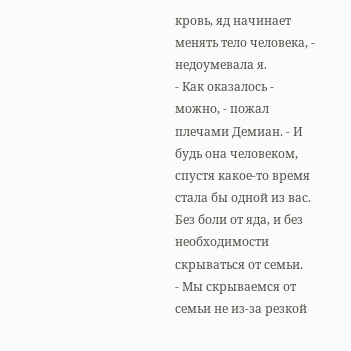кровь, яд начинает менять тело человека, - недоумевала я.
- Как оказалось - можно, - пожал плечами Демиан. - И будь она человеком, спустя какое-то время стала бы одной из вас. Без боли от яда, и без необходимости скрываться от семьи.
- Мы скрываемся от семьи не из-за резкой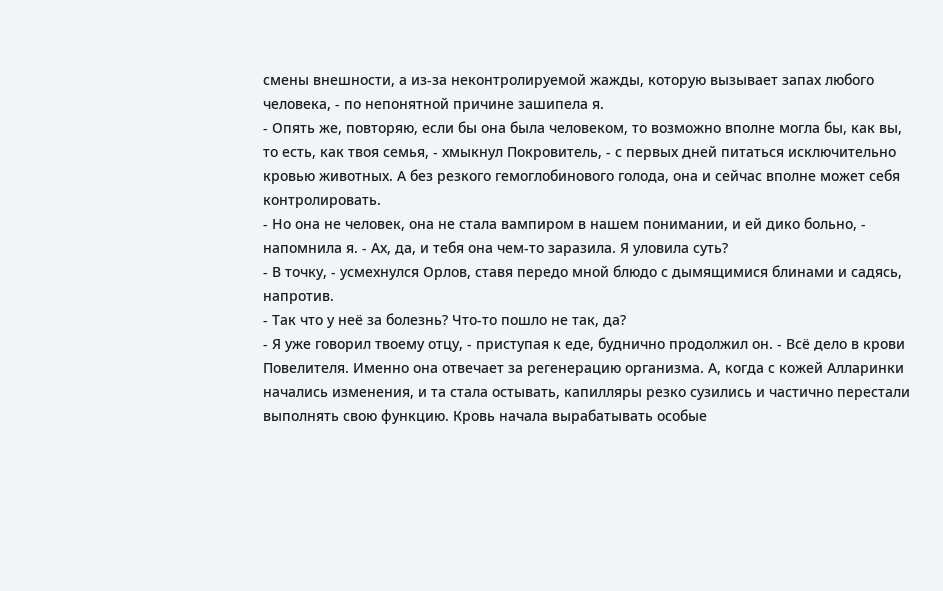смены внешности, а из-за неконтролируемой жажды, которую вызывает запах любого человека, - по непонятной причине зашипела я.
- Опять же, повторяю, если бы она была человеком, то возможно вполне могла бы, как вы, то есть, как твоя семья, - хмыкнул Покровитель, - с первых дней питаться исключительно кровью животных. А без резкого гемоглобинового голода, она и сейчас вполне может себя контролировать.
- Но она не человек, она не стала вампиром в нашем понимании, и ей дико больно, - напомнила я. - Ах, да, и тебя она чем-то заразила. Я уловила суть?
- В точку, - усмехнулся Орлов, ставя передо мной блюдо с дымящимися блинами и садясь, напротив.
- Так что у неё за болезнь? Что-то пошло не так, да?
- Я уже говорил твоему отцу, - приступая к еде, буднично продолжил он. - Всё дело в крови Повелителя. Именно она отвечает за регенерацию организма. А, когда с кожей Алларинки начались изменения, и та стала остывать, капилляры резко сузились и частично перестали выполнять свою функцию. Кровь начала вырабатывать особые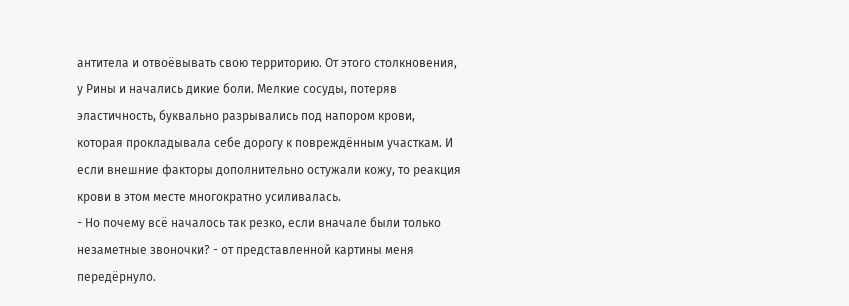антитела и отвоёвывать свою территорию. От этого столкновения, у Рины и начались дикие боли. Мелкие сосуды, потеряв эластичность, буквально разрывались под напором крови, которая прокладывала себе дорогу к повреждённым участкам. И если внешние факторы дополнительно остужали кожу, то реакция крови в этом месте многократно усиливалась.
- Но почему всё началось так резко, если вначале были только незаметные звоночки? - от представленной картины меня передёрнуло.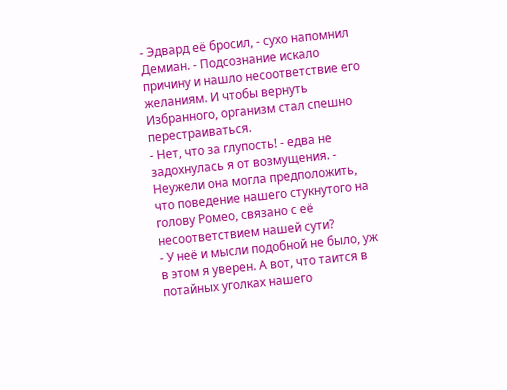- Эдвард её бросил, - сухо напомнил Демиан. - Подсознание искало причину и нашло несоответствие его желаниям. И чтобы вернуть Избранного, организм стал спешно перестраиваться.
- Нет, что за глупость! - едва не задохнулась я от возмущения. - Неужели она могла предположить, что поведение нашего стукнутого на голову Ромео, связано с её несоответствием нашей сути?
- У неё и мысли подобной не было, уж в этом я уверен. А вот, что таится в потайных уголках нашего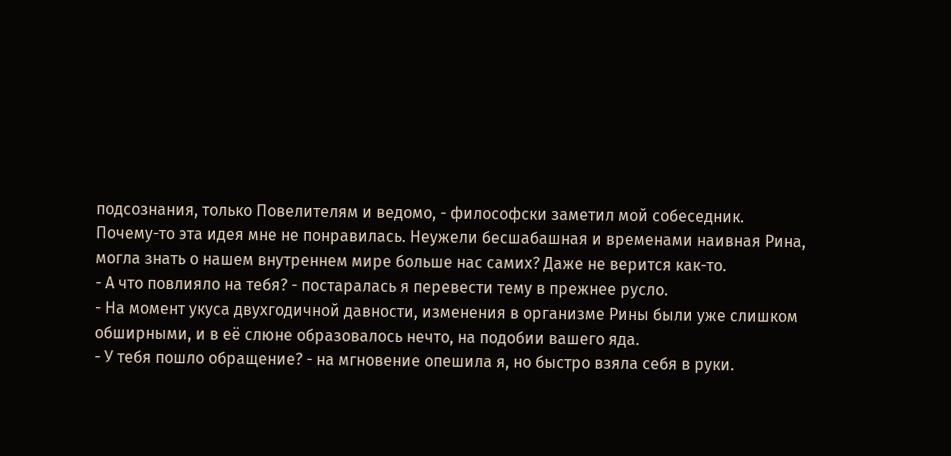подсознания, только Повелителям и ведомо, - философски заметил мой собеседник.
Почему-то эта идея мне не понравилась. Неужели бесшабашная и временами наивная Рина, могла знать о нашем внутреннем мире больше нас самих? Даже не верится как-то.
- А что повлияло на тебя? - постаралась я перевести тему в прежнее русло.
- На момент укуса двухгодичной давности, изменения в организме Рины были уже слишком обширными, и в её слюне образовалось нечто, на подобии вашего яда.
- У тебя пошло обращение? - на мгновение опешила я, но быстро взяла себя в руки.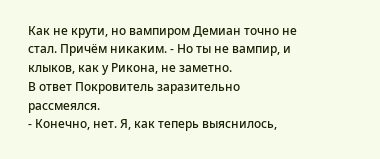Как не крути, но вампиром Демиан точно не стал. Причём никаким. - Но ты не вампир, и клыков, как у Рикона, не заметно.
В ответ Покровитель заразительно рассмеялся.
- Конечно, нет. Я, как теперь выяснилось,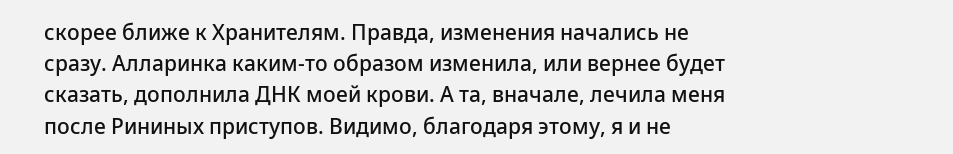скорее ближе к Хранителям. Правда, изменения начались не сразу. Алларинка каким-то образом изменила, или вернее будет сказать, дополнила ДНК моей крови. А та, вначале, лечила меня после Рининых приступов. Видимо, благодаря этому, я и не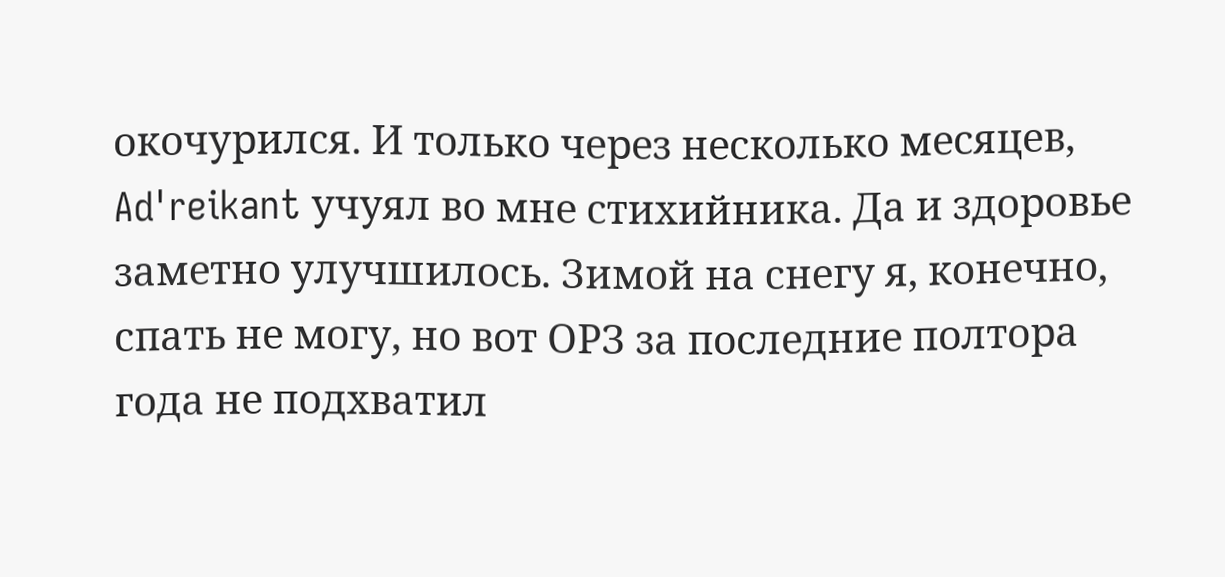окочурился. И только через несколько месяцев, Ad'reikant учуял во мне стихийника. Да и здоровье заметно улучшилось. Зимой на снегу я, конечно, спать не могу, но вот ОРЗ за последние полтора года не подхватил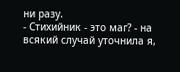ни разу.
- Стихийник - это маг? - на всякий случай уточнила я,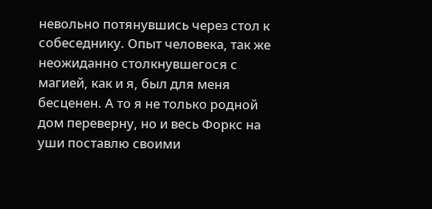невольно потянувшись через стол к собеседнику. Опыт человека, так же неожиданно столкнувшегося с магией, как и я, был для меня бесценен. А то я не только родной дом переверну, но и весь Форкс на уши поставлю своими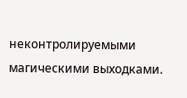неконтролируемыми магическими выходками.